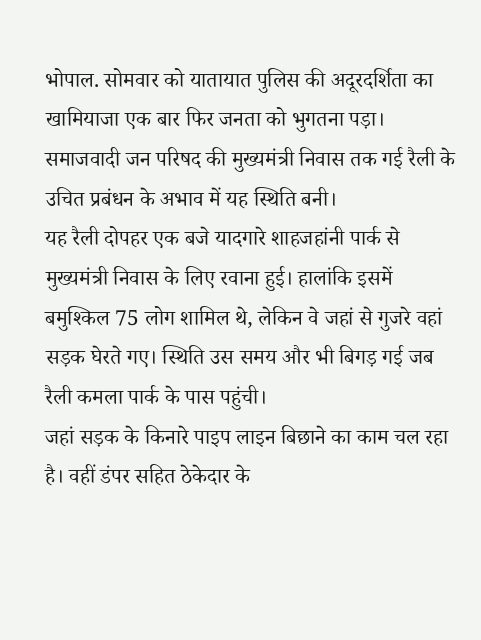भोपाल. सोमवार को यातायात पुलिस की अदूरदर्शिता का खामियाजा एक बार फिर जनता को भुगतना पड़ा। समाजवादी जन परिषद की मुख्यमंत्री निवास तक गई रैली के उचित प्रबंधन के अभाव में यह स्थिति बनी।
यह रैली दोपहर एक बजे यादगारे शाहजहांनी पार्क से मुख्यमंत्री निवास के लिए रवाना हुई। हालांकि इसमें बमुश्किल 75 लोग शामिल थे, लेकिन वे जहां से गुजरे वहां सड़क घेरते गए। स्थिति उस समय और भी बिगड़ गई जब रैली कमला पार्क के पास पहुंची।
जहां सड़क के किनारे पाइप लाइन बिछाने का काम चल रहा है। वहीं डंपर सहित ठेकेदार के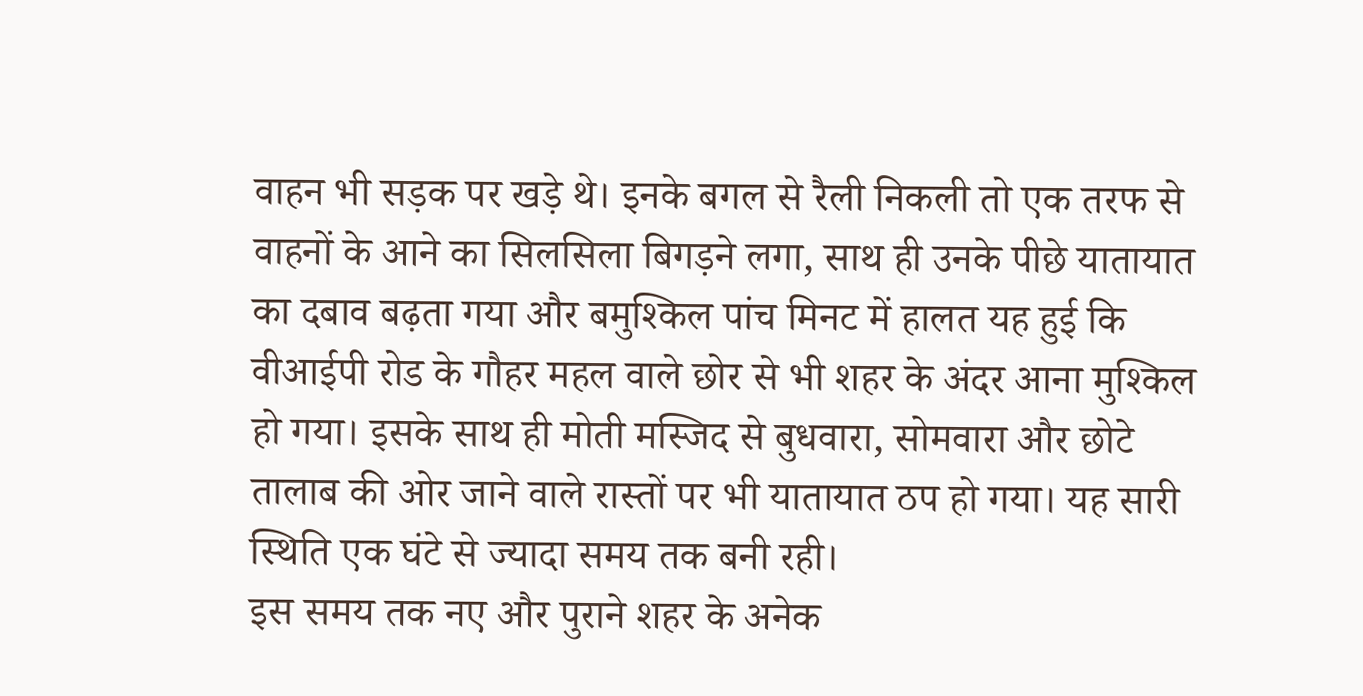वाहन भी सड़क पर खड़े थे। इनके बगल से रैली निकली तो एक तरफ से वाहनों के आने का सिलसिला बिगड़ने लगा, साथ ही उनके पीछे यातायात का दबाव बढ़ता गया और बमुश्किल पांच मिनट में हालत यह हुई कि वीआईपी रोड के गौहर महल वाले छोर से भी शहर के अंदर आना मुश्किल हो गया। इसके साथ ही मोती मस्जिद से बुधवारा, सोमवारा और छोटे तालाब की ओर जाने वाले रास्तों पर भी यातायात ठप हो गया। यह सारी स्थिति एक घंटे से ज्यादा समय तक बनी रही।
इस समय तक नए और पुराने शहर के अनेक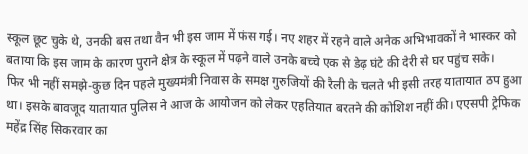स्कूल छूट चुके थे, उनकी बस तथा वैन भी इस जाम में फंस गई। नए शहर में रहने वाले अनेक अभिभावकों ने भास्कर को बताया कि इस जाम के कारण पुराने क्षेत्र के स्कूल में पढ़ने वाले उनके बच्चे एक से डेढ़ घंटे की देरी से घर पहुंच सके।
फिर भी नहीं समझे-कुछ दिन पहले मुख्यमंत्री निवास के समक्ष गुरुजियों की रैली के चलते भी इसी तरह यातायात ठप हुआ था। इसके बावजूद यातायात पुलिस ने आज के आयोजन को लेकर एहतियात बरतने की कोशिश नहीं की। एएसपी ट्रेफिक महेंद्र सिंह सिकरवार का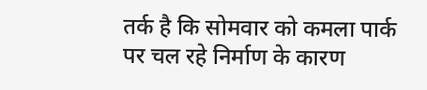तर्क है कि सोमवार को कमला पार्क पर चल रहे निर्माण के कारण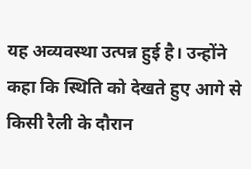यह अव्यवस्था उत्पन्न हुई है। उन्होंने कहा कि स्थिति को देखते हुए आगे से किसी रैली के दौरान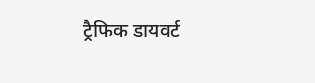ट्रैफिक डायवर्ट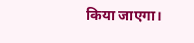किया जाएगा।